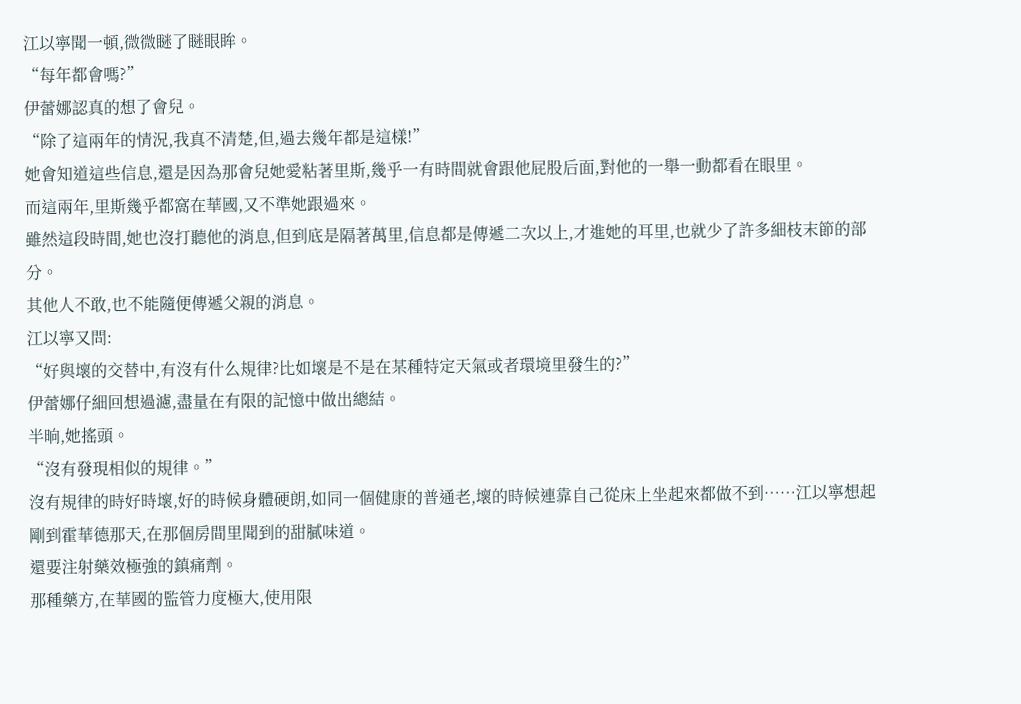江以寧聞一頓,微微瞇了瞇眼眸。
“每年都會嗎?”
伊蕾娜認真的想了會兒。
“除了這兩年的情況,我真不清楚,但,過去幾年都是這樣!”
她會知道這些信息,還是因為那會兒她愛粘著里斯,幾乎一有時間就會跟他屁股后面,對他的一舉一動都看在眼里。
而這兩年,里斯幾乎都窩在華國,又不準她跟過來。
雖然這段時間,她也沒打聽他的消息,但到底是隔著萬里,信息都是傳遞二次以上,才進她的耳里,也就少了許多細枝末節的部分。
其他人不敢,也不能隨便傳遞父親的消息。
江以寧又問:
“好與壞的交替中,有沒有什么規律?比如壞是不是在某種特定天氣或者環境里發生的?”
伊蕾娜仔細回想過濾,盡量在有限的記憶中做出總結。
半晌,她搖頭。
“沒有發現相似的規律。”
沒有規律的時好時壞,好的時候身體硬朗,如同一個健康的普通老,壞的時候連靠自己從床上坐起來都做不到……江以寧想起剛到霍華德那天,在那個房間里聞到的甜膩味道。
還要注射藥效極強的鎮痛劑。
那種藥方,在華國的監管力度極大,使用限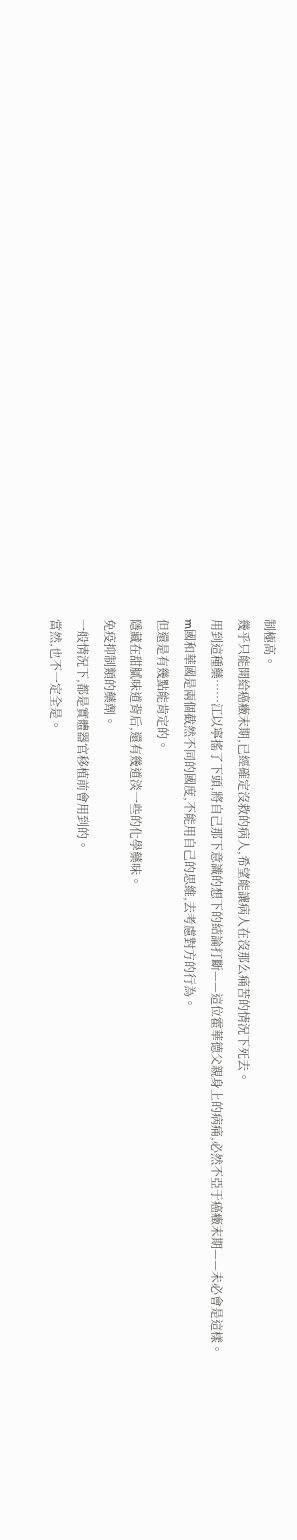制極高。
幾乎只能開給癌癥末期,已經確定沒救的病人,希望能讓病人在沒那么痛苦的情況下死去。
用到這種藥……江以寧搖了下頭,將自己那下意識的想下的結論打斷——這位霍華德父親身上的病痛,必然不亞于癌癥末期——未必會是這樣。
m國和華國是兩個截然不同的國度,不能用自己的思維,去考慮對方的行為。
但還是有幾點能肯定的。
隱藏在甜膩味道背后,還有幾道淡一些的化學藥味。
免疫抑制類的藥劑。
一般情況下,都是實體器官移植前會用到的。
當然,也不一定全是。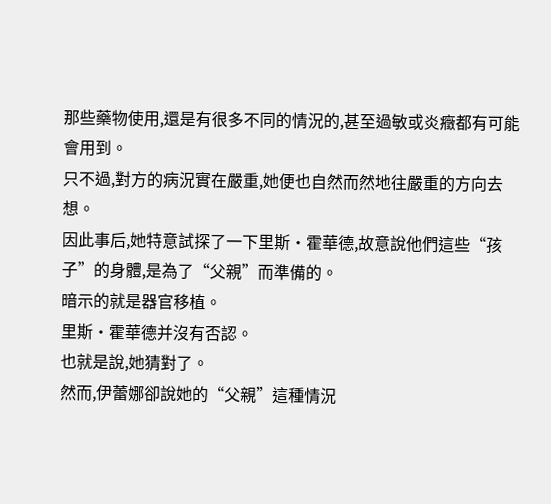那些藥物使用,還是有很多不同的情況的,甚至過敏或炎癥都有可能會用到。
只不過,對方的病況實在嚴重,她便也自然而然地往嚴重的方向去想。
因此事后,她特意試探了一下里斯·霍華德,故意說他們這些“孩子”的身體,是為了“父親”而準備的。
暗示的就是器官移植。
里斯·霍華德并沒有否認。
也就是說,她猜對了。
然而,伊蕾娜卻說她的“父親”這種情況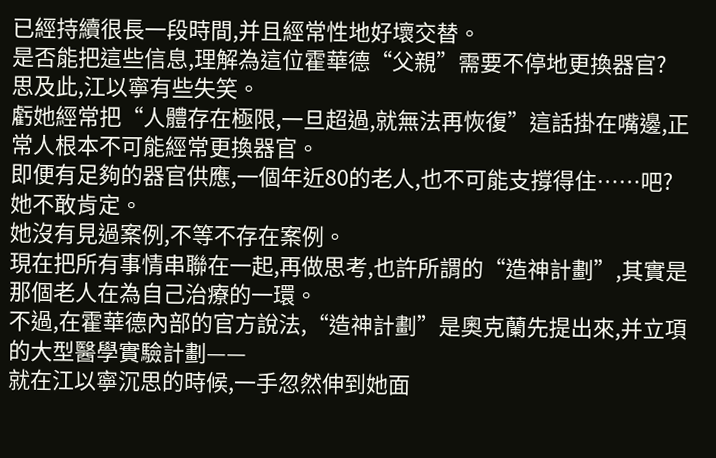已經持續很長一段時間,并且經常性地好壞交替。
是否能把這些信息,理解為這位霍華德“父親”需要不停地更換器官?
思及此,江以寧有些失笑。
虧她經常把“人體存在極限,一旦超過,就無法再恢復”這話掛在嘴邊,正常人根本不可能經常更換器官。
即便有足夠的器官供應,一個年近80的老人,也不可能支撐得住……吧?
她不敢肯定。
她沒有見過案例,不等不存在案例。
現在把所有事情串聯在一起,再做思考,也許所謂的“造神計劃”,其實是那個老人在為自己治療的一環。
不過,在霍華德內部的官方說法,“造神計劃”是奧克蘭先提出來,并立項的大型醫學實驗計劃——
就在江以寧沉思的時候,一手忽然伸到她面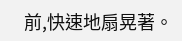前,快速地扇晃著。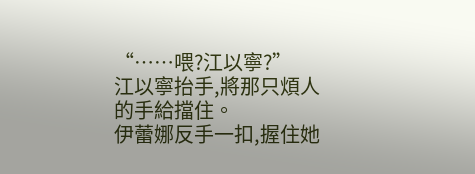“……喂?江以寧?”
江以寧抬手,將那只煩人的手給擋住。
伊蕾娜反手一扣,握住她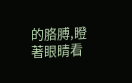的胳膊,瞪著眼睛看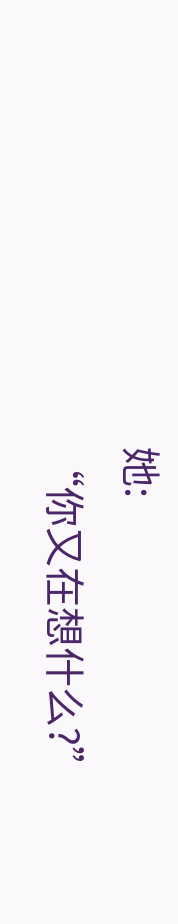她:
“你又在想什么?”